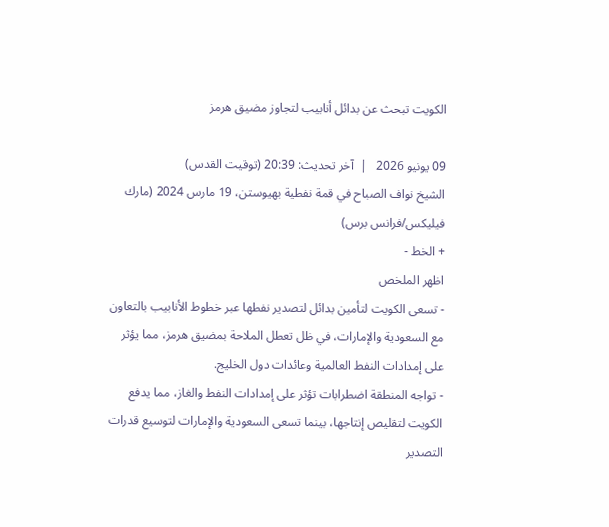الكويت تبحث عن بدائل أنابيب لتجاوز مضيق هرمز

09 يونيو 2026   |  آخر تحديث: 20:39 (توقيت القدس)
الشيخ نواف الصباح في قمة نفطية بهيوستن، 19 مارس 2024 (مارك فيليكس/فرانس برس)
+ الخط -
اظهر الملخص
- تسعى الكويت لتأمين بدائل لتصدير نفطها عبر خطوط الأنابيب بالتعاون مع السعودية والإمارات، في ظل تعطل الملاحة بمضيق هرمز، مما يؤثر على إمدادات النفط العالمية وعائدات دول الخليج.
- تواجه المنطقة اضطرابات تؤثر على إمدادات النفط والغاز، مما يدفع الكويت لتقليص إنتاجها، بينما تسعى السعودية والإمارات لتوسيع قدرات التصدير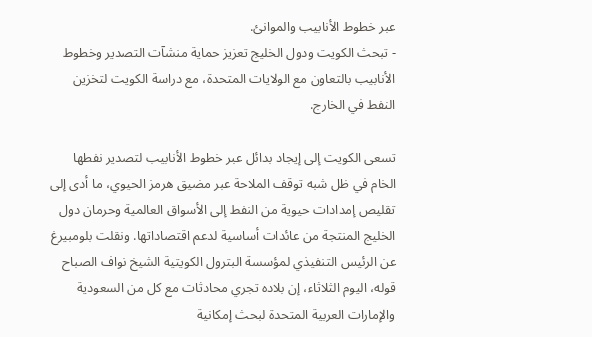عبر خطوط الأنابيب والموانئ.
- تبحث الكويت ودول الخليج تعزيز حماية منشآت التصدير وخطوط الأنابيب بالتعاون مع الولايات المتحدة، مع دراسة الكويت لتخزين النفط في الخارج.

تسعى الكويت إلى إيجاد بدائل عبر خطوط الأنابيب لتصدير نفطها الخام في ظل شبه توقف الملاحة عبر مضيق هرمز الحيوي، ما أدى إلى تقليص إمدادات حيوية من النفط إلى الأسواق العالمية وحرمان دول الخليج المنتجة من عائدات أساسية لدعم اقتصاداتها. ونقلت بلومبيرغ عن الرئيس التنفيذي لمؤسسة البترول الكويتية الشيخ نواف الصباح قوله، اليوم الثلاثاء، إن بلاده تجري محادثات مع كل من السعودية والإمارات العربية المتحدة لبحث إمكانية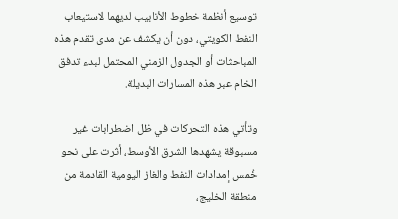توسيع أنظمة خطوط الأنابيب لديهما لاستيعاب النفط الكويتي، دون أن يكشف عن مدى تقدم هذه المباحثات أو الجدول الزمني المحتمل لبدء تدفق الخام عبر هذه المسارات البديلة.

وتأتي هذه التحركات في ظل اضطرابات غير مسبوقة يشهدها الشرق الأوسط، أثرت على نحو خُمس إمدادات النفط والغاز اليومية القادمة من منطقة الخليج،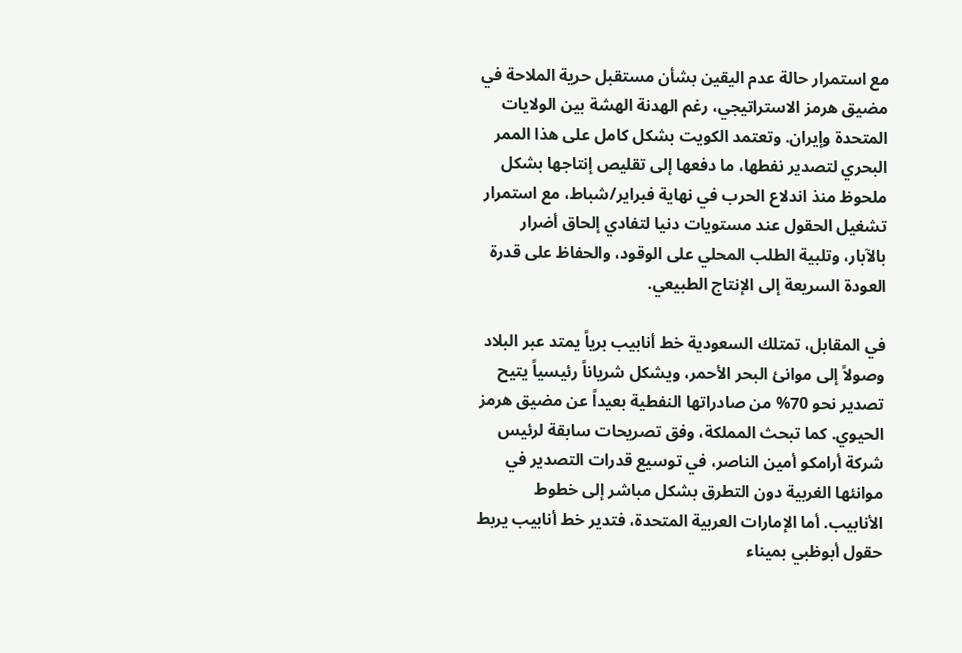مع استمرار حالة عدم اليقين بشأن مستقبل حرية الملاحة في مضيق هرمز الاستراتيجي، رغم الهدنة الهشة بين الولايات المتحدة وإيران. وتعتمد الكويت بشكل كامل على هذا الممر البحري لتصدير نفطها، ما دفعها إلى تقليص إنتاجها بشكل ملحوظ منذ اندلاع الحرب في نهاية فبراير/شباط، مع استمرار تشغيل الحقول عند مستويات دنيا لتفادي إلحاق أضرار بالآبار، وتلبية الطلب المحلي على الوقود، والحفاظ على قدرة العودة السريعة إلى الإنتاج الطبيعي.

في المقابل، تمتلك السعودية خط أنابيب برياً يمتد عبر البلاد وصولاً إلى موانئ البحر الأحمر، ويشكل شرياناً رئيسياً يتيح تصدير نحو 70% من صادراتها النفطية بعيداً عن مضيق هرمز الحيوي. كما تبحث المملكة، وفق تصريحات سابقة لرئيس شركة أرامكو أمين الناصر، في توسيع قدرات التصدير في موانئها الغربية دون التطرق بشكل مباشر إلى خطوط الأنابيب. أما الإمارات العربية المتحدة، فتدير خط أنابيب يربط حقول أبوظبي بميناء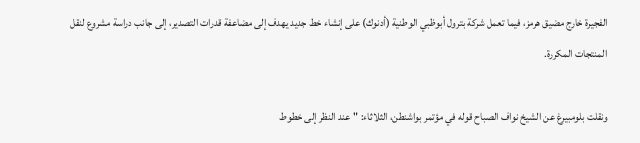الفجيرة خارج مضيق هرمز، فيما تعمل شركة بترول أبوظبي الوطنية (أدنوك) على إنشاء خط جديد يهدف إلى مضاعفة قدرات التصدير، إلى جانب دراسة مشروع لنقل المنتجات المكررة.

ونقلت بلومبيرغ عن الشيخ نواف الصباح قوله في مؤتمر بواشنطن، الثلاثاء: "عند النظر إلى خطوط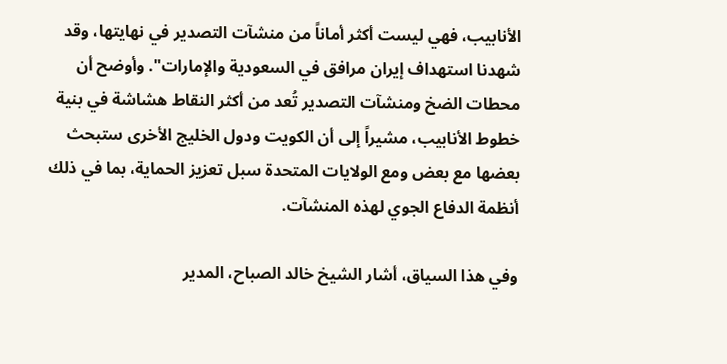الأنابيب، فهي ليست أكثر أماناً من منشآت التصدير في نهايتها، وقد شهدنا استهداف إيران مرافق في السعودية والإمارات". وأوضح أن محطات الضخ ومنشآت التصدير تُعد من أكثر النقاط هشاشة في بنية خطوط الأنابيب، مشيراً إلى أن الكويت ودول الخليج الأخرى ستبحث بعضها مع بعض ومع الولايات المتحدة سبل تعزيز الحماية، بما في ذلك أنظمة الدفاع الجوي لهذه المنشآت.

وفي هذا السياق، أشار الشيخ خالد الصباح، المدير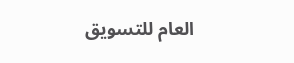العام للتسويق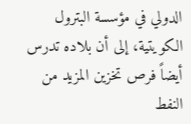الدولي في مؤسسة البترول الكويتية، إلى أن بلاده تدرس أيضاً فرص تخزين المزيد من النفط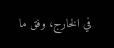في الخارج، وفق ما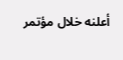أعلنه خلال مؤتمر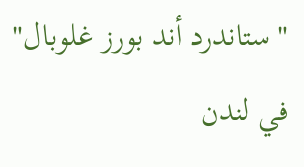"ستاندرد أند بورز غلوبال" في لندن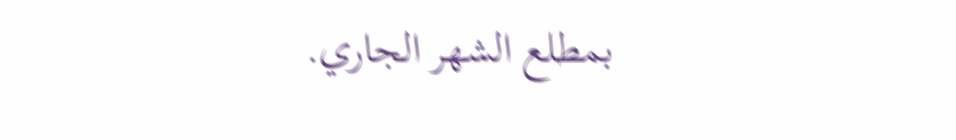بمطلع الشهر الجاري.